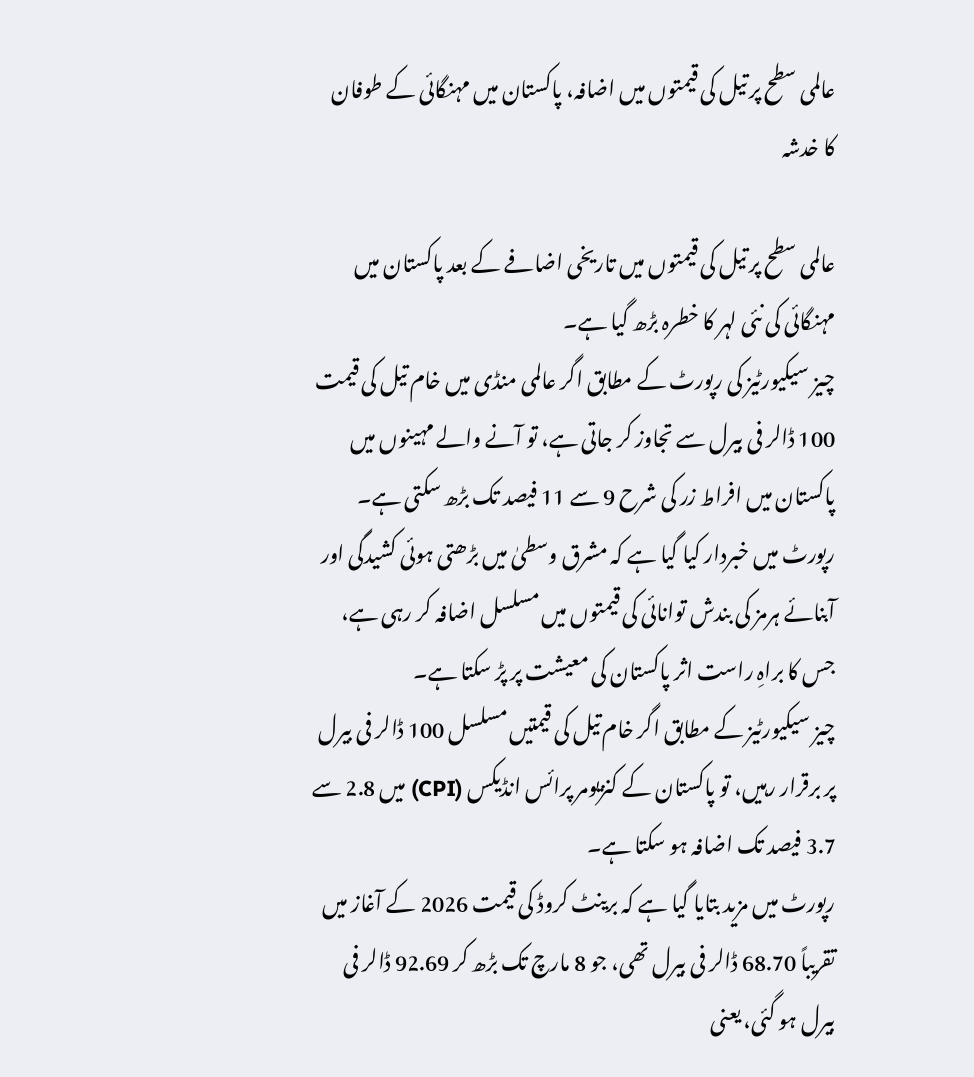عالمی سطح پر تیل کی قیمتوں میں اضافہ، پاکستان میں مہنگائی کے طوفان کا خدشہ

عالمی سطح پر تیل کی قیمتوں میں تاریخی اضافے کے بعد پاکستان میں مہنگائی کی نئی لہر کا خطرہ بڑھ گیا ہے۔
چیز سیکیورٹیز کی رپورٹ کے مطابق اگر عالمی منڈی میں خام تیل کی قیمت 100 ڈالر فی بیرل سے تجاوز کر جاتی ہے، تو آنے والے مہینوں میں پاکستان میں افراط زر کی شرح 9 سے 11 فیصد تک بڑھ سکتی ہے۔
رپورٹ میں خبردار کیا گیا ہے کہ مشرق وسطیٰ میں بڑھتی ہوئی کشیدگی اور آبنائے ہرمز کی بندش توانائی کی قیمتوں میں مسلسل اضافہ کر رہی ہے، جس کا براہِ راست اثر پاکستان کی معیشت پر پڑ سکتا ہے۔
چیز سیکیورٹیز کے مطابق اگر خام تیل کی قیمتیں مسلسل 100 ڈالر فی بیرل پر برقرار رہیں، تو پاکستان کے کنزیومر پرائس انڈیکس (CPI) میں 2.8 سے 3.7 فیصد تک اضافہ ہو سکتا ہے۔
رپورٹ میں مزید بتایا گیا ہے کہ برینٹ کروڈ کی قیمت 2026 کے آغاز میں تقریباً 68.70 ڈالر فی بیرل تھی، جو 8 مارچ تک بڑھ کر 92.69 ڈالر فی بیرل ہو گئی، یعنی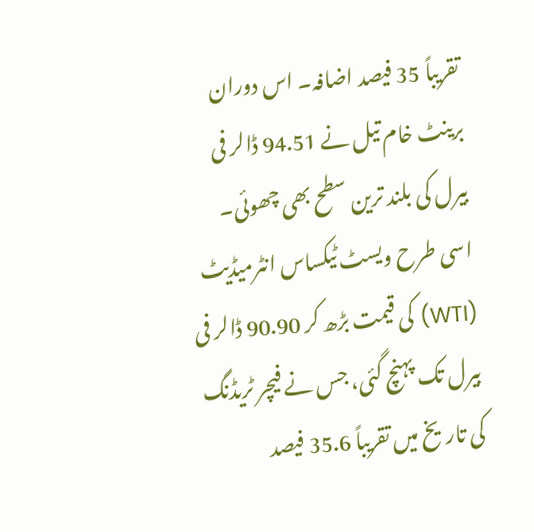تقریباً 35 فیصد اضافہ۔ اس دوران برینٹ خام تیل نے 94.51 ڈالر فی بیرل کی بلند ترین سطح بھی چھوئی۔
اسی طرح ویسٹ ٹیکساس انٹرمیڈیٹ (WTI) کی قیمت بڑھ کر 90.90 ڈالر فی بیرل تک پہنچ گئی، جس نے فیچر ٹریڈنگ کی تاریخ میں تقریباً 35.6 فیصد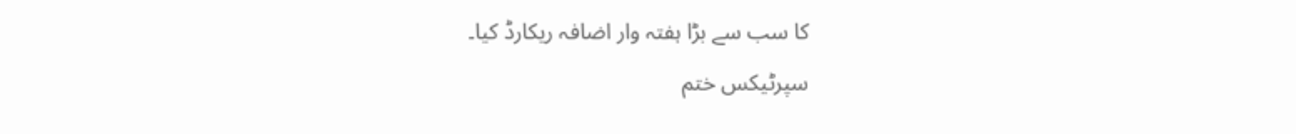کا سب سے بڑا ہفتہ وار اضافہ ریکارڈ کیا۔
سپرٹیکس ختم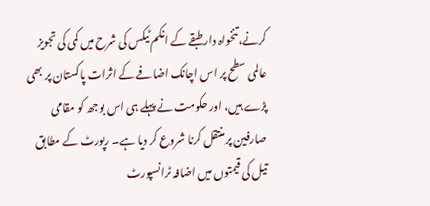کرنے،تنخواہ دار طبقے کے انکم ٹیکس کی شرح میں کمی کی تجویز
عالمی سطح پر اس اچانک اضافے کے اثرات پاکستان پر بھی پڑے ہیں، اور حکومت نے پہلے ہی اس بوجھ کو مقامی صارفین پر منتقل کرنا شروع کر دیا ہے۔ رپورٹ کے مطابق تیل کی قیمتوں میں اضافہ ٹرانسپورٹ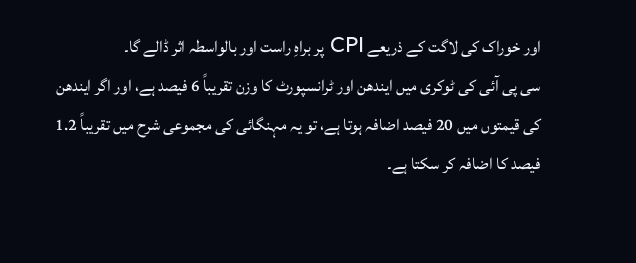اور خوراک کی لاگت کے ذریعے CPI پر براہِ راست اور بالواسطہ اثر ڈالے گا۔
سی پی آئی کی ٹوکری میں ایندھن اور ٹرانسپورٹ کا وزن تقریباً 6 فیصد ہے، اور اگر ایندھن کی قیمتوں میں 20 فیصد اضافہ ہوتا ہے، تو یہ مہنگائی کی مجموعی شرح میں تقریباً 1.2 فیصد کا اضافہ کر سکتا ہے۔